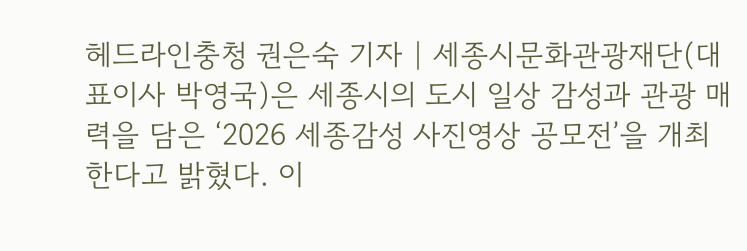헤드라인충청 권은숙 기자 | 세종시문화관광재단(대표이사 박영국)은 세종시의 도시 일상 감성과 관광 매력을 담은 ‘2026 세종감성 사진영상 공모전’을 개최한다고 밝혔다. 이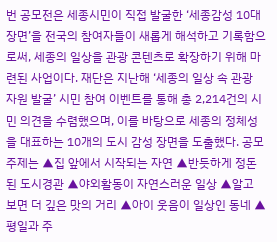번 공모전은 세종시민이 직접 발굴한 ‘세종감성 10대 장면’을 전국의 참여자들이 새롭게 해석하고 기록함으로써, 세종의 일상을 관광 콘텐츠로 확장하기 위해 마련된 사업이다. 재단은 지난해 ‘세종의 일상 속 관광 자원 발굴’ 시민 참여 이벤트를 통해 총 2,214건의 시민 의견을 수렴했으며, 이를 바탕으로 세종의 정체성을 대표하는 10개의 도시 감성 장면을 도출했다. 공모 주제는 ▲집 앞에서 시작되는 자연 ▲반듯하게 정돈된 도시경관 ▲야외활동이 자연스러운 일상 ▲알고 보면 더 깊은 맛의 거리 ▲아이 웃음이 일상인 동네 ▲평일과 주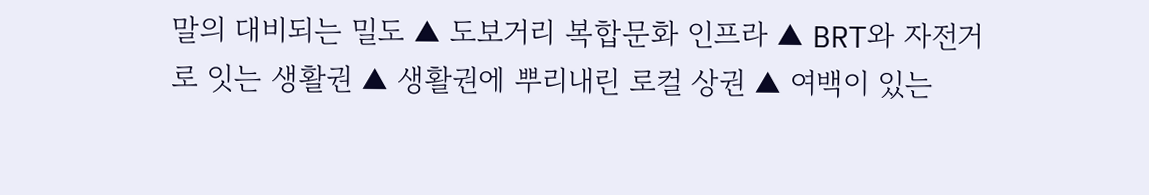말의 대비되는 밀도 ▲ 도보거리 복합문화 인프라 ▲ BRT와 자전거로 잇는 생활권 ▲ 생활권에 뿌리내린 로컬 상권 ▲ 여백이 있는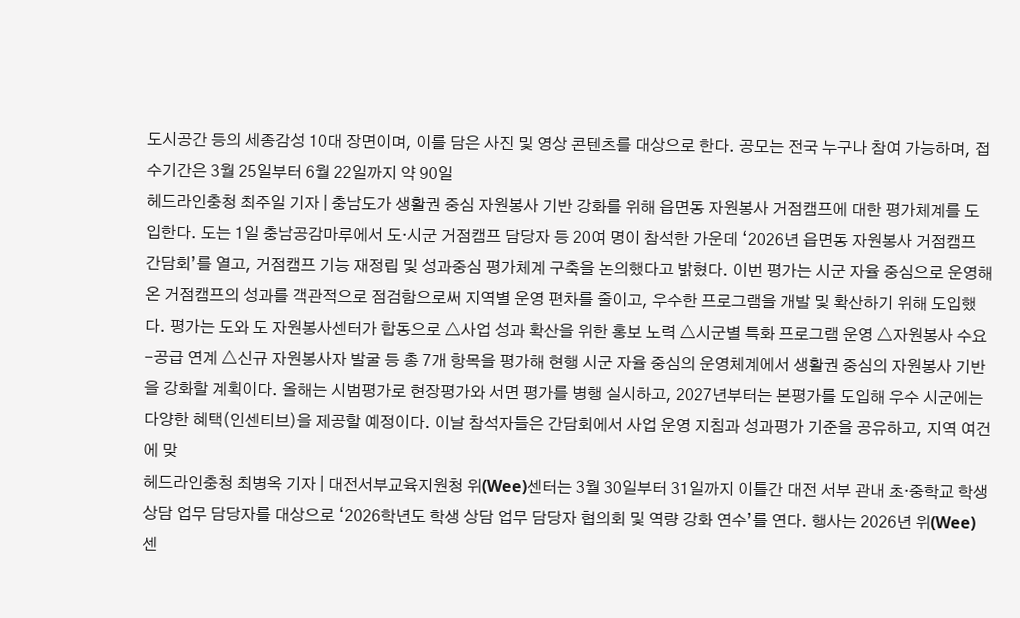도시공간 등의 세종감성 10대 장면이며, 이를 담은 사진 및 영상 콘텐츠를 대상으로 한다. 공모는 전국 누구나 참여 가능하며, 접수기간은 3월 25일부터 6월 22일까지 약 90일
헤드라인충청 최주일 기자 | 충남도가 생활권 중심 자원봉사 기반 강화를 위해 읍면동 자원봉사 거점캠프에 대한 평가체계를 도입한다. 도는 1일 충남공감마루에서 도·시군 거점캠프 담당자 등 20여 명이 참석한 가운데 ‘2026년 읍면동 자원봉사 거점캠프 간담회’를 열고, 거점캠프 기능 재정립 및 성과중심 평가체계 구축을 논의했다고 밝혔다. 이번 평가는 시군 자율 중심으로 운영해 온 거점캠프의 성과를 객관적으로 점검함으로써 지역별 운영 편차를 줄이고, 우수한 프로그램을 개발 및 확산하기 위해 도입했다. 평가는 도와 도 자원봉사센터가 합동으로 △사업 성과 확산을 위한 홍보 노력 △시군별 특화 프로그램 운영 △자원봉사 수요-공급 연계 △신규 자원봉사자 발굴 등 총 7개 항목을 평가해 현행 시군 자율 중심의 운영체계에서 생활권 중심의 자원봉사 기반을 강화할 계획이다. 올해는 시범평가로 현장평가와 서면 평가를 병행 실시하고, 2027년부터는 본평가를 도입해 우수 시군에는 다양한 혜택(인센티브)을 제공할 예정이다. 이날 참석자들은 간담회에서 사업 운영 지침과 성과평가 기준을 공유하고, 지역 여건에 맞
헤드라인충청 최병옥 기자 | 대전서부교육지원청 위(Wee)센터는 3월 30일부터 31일까지 이틀간 대전 서부 관내 초·중학교 학생 상담 업무 담당자를 대상으로 ‘2026학년도 학생 상담 업무 담당자 협의회 및 역량 강화 연수’를 연다. 행사는 2026년 위(Wee)센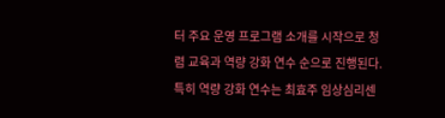터 주요 운영 프로그램 소개를 시작으로 청렴 교육과 역량 강화 연수 순으로 진행된다. 특히 역량 강화 연수는 최효주 임상심리센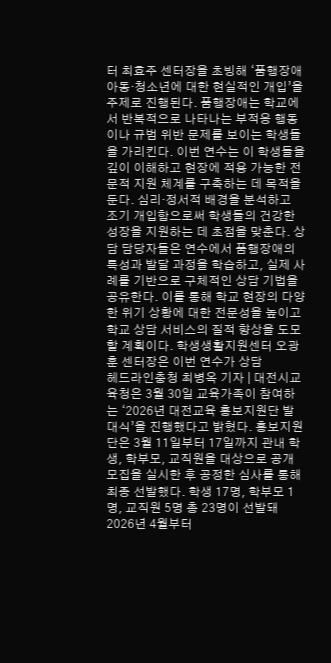터 최효주 센터장을 초빙해 ‘품행장애 아동·청소년에 대한 현실적인 개입’을 주제로 진행된다. 품행장애는 학교에서 반복적으로 나타나는 부적응 행동이나 규범 위반 문제를 보이는 학생들을 가리킨다. 이번 연수는 이 학생들을 깊이 이해하고 현장에 적용 가능한 전문적 지원 체계를 구축하는 데 목적을 둔다. 심리·정서적 배경을 분석하고 조기 개입함으로써 학생들의 건강한 성장을 지원하는 데 초점을 맞춘다. 상담 담당자들은 연수에서 품행장애의 특성과 발달 과정을 학습하고, 실제 사례를 기반으로 구체적인 상담 기법을 공유한다. 이를 통해 학교 현장의 다양한 위기 상황에 대한 전문성을 높이고 학교 상담 서비스의 질적 향상을 도모할 계획이다. 학생생활지원센터 오광훈 센터장은 이번 연수가 상담
헤드라인충청 최병옥 기자 | 대전시교육청은 3월 30일 교육가족이 참여하는 ‘2026년 대전교육 홍보지원단 발대식’을 진행했다고 밝혔다. 홍보지원단은 3월 11일부터 17일까지 관내 학생, 학부모, 교직원을 대상으로 공개 모집을 실시한 후 공정한 심사를 통해 최종 선발했다. 학생 17명, 학부모 1명, 교직원 5명 총 23명이 선발돼 2026년 4월부터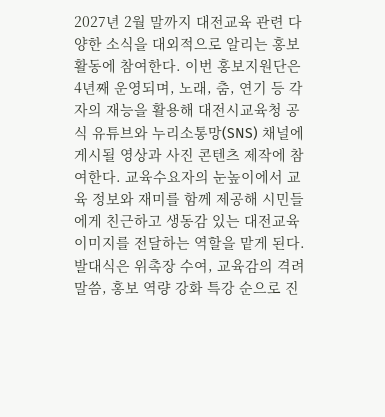2027년 2월 말까지 대전교육 관련 다양한 소식을 대외적으로 알리는 홍보 활동에 참여한다. 이번 홍보지원단은 4년째 운영되며, 노래, 춤, 연기 등 각자의 재능을 활용해 대전시교육청 공식 유튜브와 누리소통망(SNS) 채널에 게시될 영상과 사진 콘텐츠 제작에 참여한다. 교육수요자의 눈높이에서 교육 정보와 재미를 함께 제공해 시민들에게 친근하고 생동감 있는 대전교육 이미지를 전달하는 역할을 맡게 된다. 발대식은 위촉장 수여, 교육감의 격려 말씀, 홍보 역량 강화 특강 순으로 진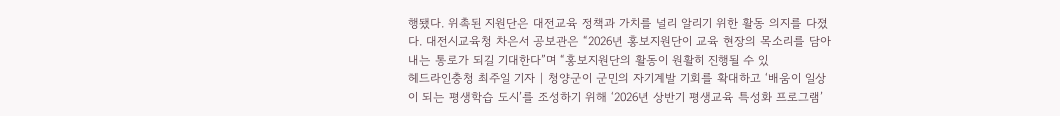행됐다. 위촉된 지원단은 대전교육 정책과 가치를 널리 알리기 위한 활동 의지를 다졌다. 대전시교육청 차은서 공보관은 “2026년 홍보지원단이 교육 현장의 목소리를 담아내는 통로가 되길 기대한다”며 “홍보지원단의 활동이 원활히 진행될 수 있
헤드라인충청 최주일 기자 | 청양군이 군민의 자기계발 기회를 확대하고 ‘배움이 일상이 되는 평생학습 도시’를 조성하기 위해 ‘2026년 상반기 평생교육 특성화 프로그램’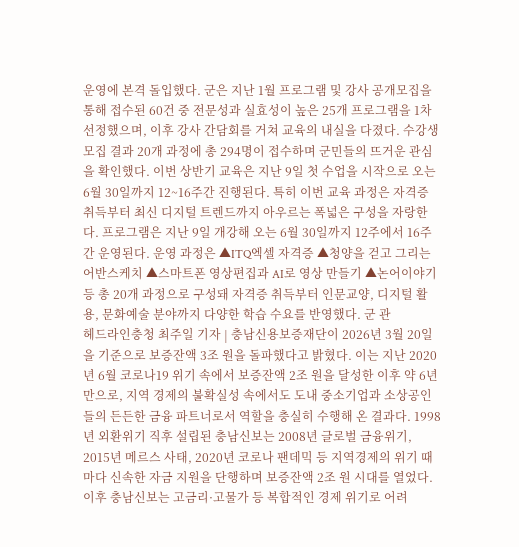운영에 본격 돌입했다. 군은 지난 1월 프로그램 및 강사 공개모집을 통해 접수된 60건 중 전문성과 실효성이 높은 25개 프로그램을 1차 선정했으며, 이후 강사 간담회를 거쳐 교육의 내실을 다졌다. 수강생 모집 결과 20개 과정에 총 294명이 접수하며 군민들의 뜨거운 관심을 확인했다. 이번 상반기 교육은 지난 9일 첫 수업을 시작으로 오는 6월 30일까지 12~16주간 진행된다. 특히 이번 교육 과정은 자격증 취득부터 최신 디지털 트렌드까지 아우르는 폭넓은 구성을 자랑한다. 프로그램은 지난 9일 개강해 오는 6월 30일까지 12주에서 16주간 운영된다. 운영 과정은 ▲ITQ엑셀 자격증 ▲청양을 걷고 그리는 어반스케치 ▲스마트폰 영상편집과 AI로 영상 만들기 ▲논어이야기 등 총 20개 과정으로 구성돼 자격증 취득부터 인문교양, 디지털 활용, 문화예술 분야까지 다양한 학습 수요를 반영했다. 군 관
헤드라인충청 최주일 기자 | 충남신용보증재단이 2026년 3월 20일을 기준으로 보증잔액 3조 원을 돌파했다고 밝혔다. 이는 지난 2020년 6월 코로나19 위기 속에서 보증잔액 2조 원을 달성한 이후 약 6년 만으로, 지역 경제의 불확실성 속에서도 도내 중소기업과 소상공인들의 든든한 금융 파트너로서 역할을 충실히 수행해 온 결과다. 1998년 외환위기 직후 설립된 충남신보는 2008년 글로벌 금융위기, 2015년 메르스 사태, 2020년 코로나 팬데믹 등 지역경제의 위기 때마다 신속한 자금 지원을 단행하며 보증잔액 2조 원 시대를 열었다. 이후 충남신보는 고금리·고물가 등 복합적인 경제 위기로 어려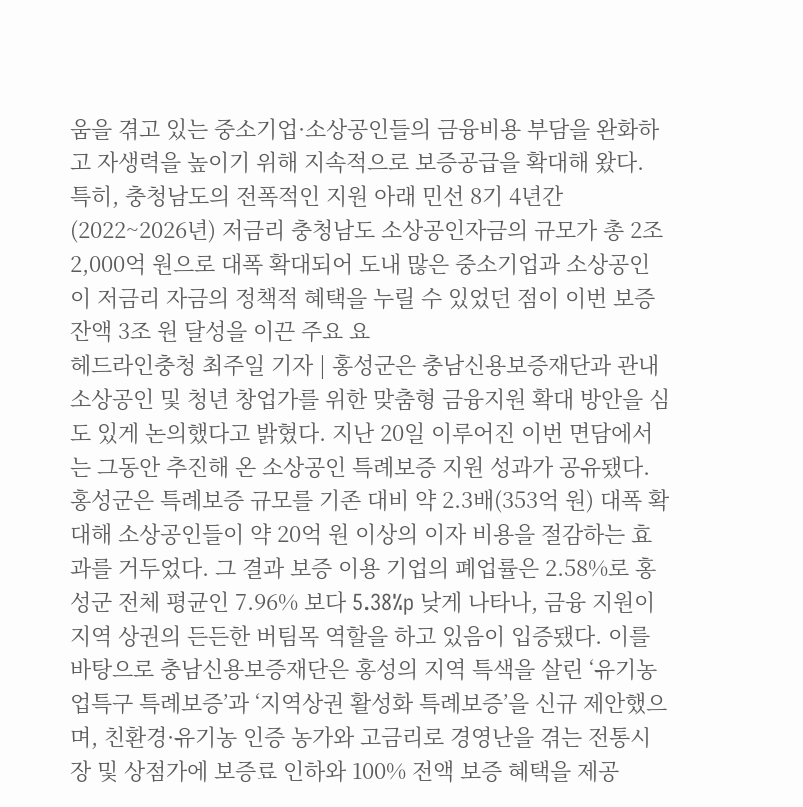움을 겪고 있는 중소기업·소상공인들의 금융비용 부담을 완화하고 자생력을 높이기 위해 지속적으로 보증공급을 확대해 왔다. 특히, 충청남도의 전폭적인 지원 아래 민선 8기 4년간(2022~2026년) 저금리 충청남도 소상공인자금의 규모가 총 2조 2,000억 원으로 대폭 확대되어 도내 많은 중소기업과 소상공인이 저금리 자금의 정책적 혜택을 누릴 수 있었던 점이 이번 보증잔액 3조 원 달성을 이끈 주요 요
헤드라인충청 최주일 기자 | 홍성군은 충남신용보증재단과 관내 소상공인 및 청년 창업가를 위한 맞춤형 금융지원 확대 방안을 심도 있게 논의했다고 밝혔다. 지난 20일 이루어진 이번 면담에서는 그동안 추진해 온 소상공인 특례보증 지원 성과가 공유됐다. 홍성군은 특례보증 규모를 기존 대비 약 2.3배(353억 원) 대폭 확대해 소상공인들이 약 20억 원 이상의 이자 비용을 절감하는 효과를 거두었다. 그 결과 보증 이용 기업의 폐업률은 2.58%로 홍성군 전체 평균인 7.96% 보다 5.38%p 낮게 나타나, 금융 지원이 지역 상권의 든든한 버팀목 역할을 하고 있음이 입증됐다. 이를 바탕으로 충남신용보증재단은 홍성의 지역 특색을 살린 ‘유기농업특구 특례보증’과 ‘지역상권 활성화 특례보증’을 신규 제안했으며, 친환경·유기농 인증 농가와 고금리로 경영난을 겪는 전통시장 및 상점가에 보증료 인하와 100% 전액 보증 혜택을 제공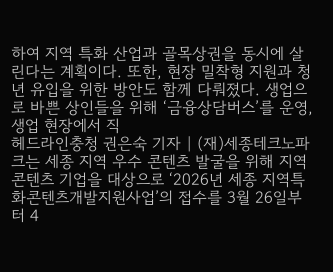하여 지역 특화 산업과 골목상권을 동시에 살린다는 계획이다. 또한, 현장 밀착형 지원과 청년 유입을 위한 방안도 함께 다뤄졌다. 생업으로 바쁜 상인들을 위해 ‘금융상담버스’를 운영, 생업 현장에서 직
헤드라인충청 권은숙 기자 | (재)세종테크노파크는 세종 지역 우수 콘텐츠 발굴을 위해 지역 콘텐츠 기업을 대상으로 ‘2026년 세종 지역특화콘텐츠개발지원사업’의 접수를 3월 26일부터 4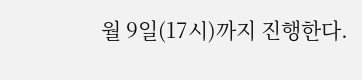월 9일(17시)까지 진행한다.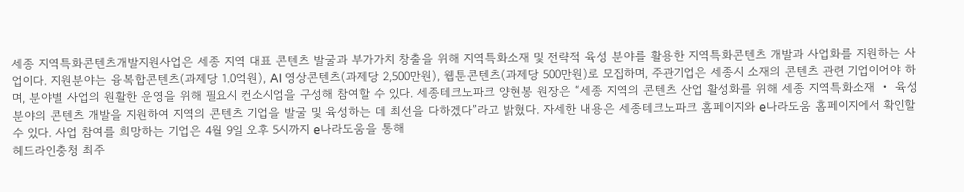세종 지역특화콘텐츠개발지원사업은 세종 지역 대표 콘텐츠 발굴과 부가가치 창출을 위해 지역특화소재 및 전략적 육성 분야를 활용한 지역특화콘텐츠 개발과 사업화를 지원하는 사업이다. 지원분야는 융복합콘텐츠(과제당 1.0억원), AI 영상콘텐츠(과제당 2,500만원), 웹툰콘텐츠(과제당 500만원)로 모집하며, 주관기업은 세종시 소재의 콘텐츠 관련 기업이어야 하며, 분야별 사업의 원활한 운영을 위해 필요시 컨소시엄을 구성해 참여할 수 있다. 세종테크노파크 양현봉 원장은 “세종 지역의 콘텐츠 산업 활성화를 위해 세종 지역특화소재 ‧ 육성분야의 콘텐츠 개발을 지원하여 지역의 콘텐츠 기업을 발굴 및 육성하는 데 최선을 다하겠다”라고 밝혔다. 자세한 내용은 세종테크노파크 홈페이지와 e나라도움 홈페이지에서 확인할 수 있다. 사업 참여를 희망하는 기업은 4월 9일 오후 5시까지 e나라도움을 통해
헤드라인충청 최주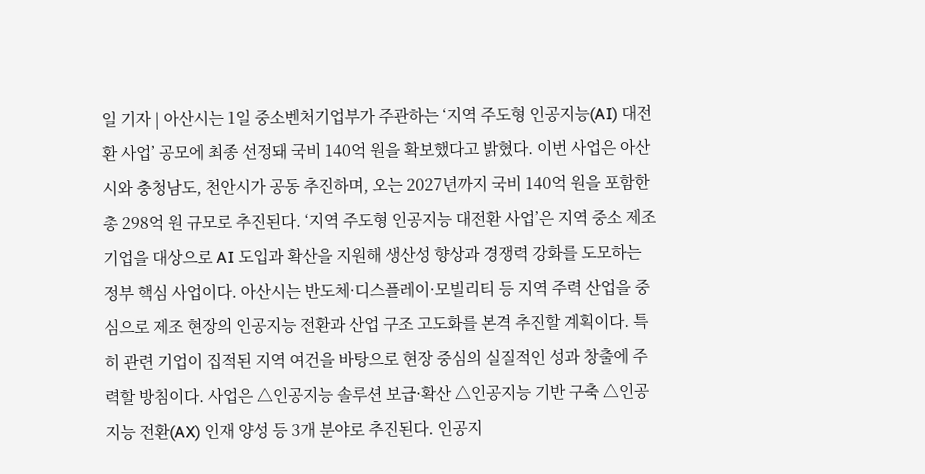일 기자 | 아산시는 1일 중소벤처기업부가 주관하는 ‘지역 주도형 인공지능(AI) 대전환 사업’ 공모에 최종 선정돼 국비 140억 원을 확보했다고 밝혔다. 이번 사업은 아산시와 충청남도, 천안시가 공동 추진하며, 오는 2027년까지 국비 140억 원을 포함한 총 298억 원 규모로 추진된다. ‘지역 주도형 인공지능 대전환 사업’은 지역 중소 제조기업을 대상으로 AI 도입과 확산을 지원해 생산성 향상과 경쟁력 강화를 도모하는 정부 핵심 사업이다. 아산시는 반도체·디스플레이·모빌리티 등 지역 주력 산업을 중심으로 제조 현장의 인공지능 전환과 산업 구조 고도화를 본격 추진할 계획이다. 특히 관련 기업이 집적된 지역 여건을 바탕으로 현장 중심의 실질적인 성과 창출에 주력할 방침이다. 사업은 △인공지능 솔루션 보급·확산 △인공지능 기반 구축 △인공지능 전환(AX) 인재 양성 등 3개 분야로 추진된다. 인공지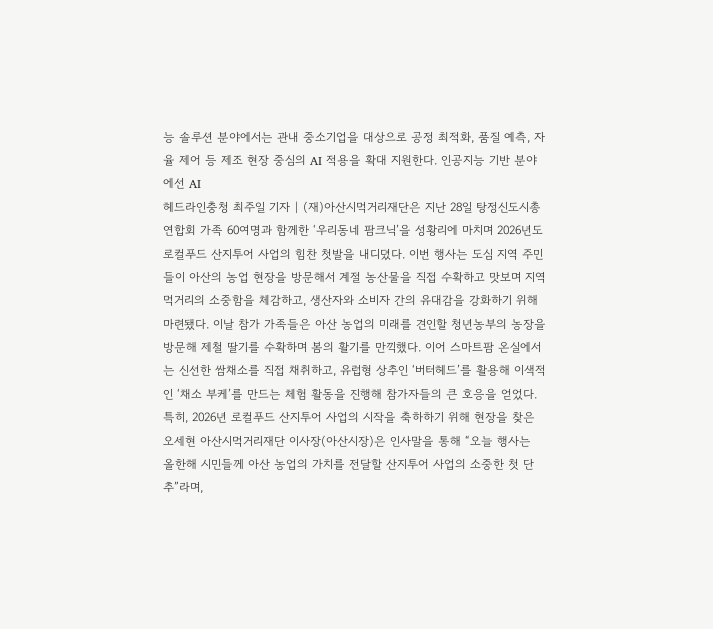능 솔루션 분야에서는 관내 중소기업을 대상으로 공정 최적화, 품질 예측, 자율 제어 등 제조 현장 중심의 AI 적용을 확대 지원한다. 인공지능 기반 분야에선 AI
헤드라인충청 최주일 기자 | (재)아산시먹거리재단은 지난 28일 탕정신도시총연합회 가족 60여명과 함께한 ‘우리동네 팜크닉’을 성황리에 마치며 2026년도 로컬푸드 산지투어 사업의 힘찬 첫발을 내디뎠다. 이번 행사는 도심 지역 주민들이 아산의 농업 현장을 방문해서 계절 농산물을 직접 수확하고 맛보며 지역 먹거리의 소중함을 체감하고, 생산자와 소비자 간의 유대감을 강화하기 위해 마련됐다. 이날 참가 가족들은 아산 농업의 미래를 견인할 청년농부의 농장을 방문해 제철 딸기를 수확하며 봄의 활기를 만끽했다. 이어 스마트팜 온실에서는 신선한 쌈채소를 직접 채취하고, 유럽형 상추인 ‘버터헤드’를 활용해 이색적인 ‘채소 부케’를 만드는 체험 활동을 진행해 참가자들의 큰 호응을 얻었다. 특히, 2026년 로컬푸드 산지투어 사업의 시작을 축하하기 위해 현장을 찾은 오세현 아산시먹거리재단 이사장(아산시장)은 인사말을 통해 “오늘 행사는 올한해 시민들께 아산 농업의 가치를 전달할 산지투어 사업의 소중한 첫 단추”라며,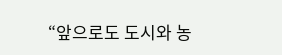“앞으로도 도시와 농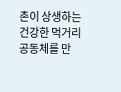촌이 상생하는 건강한 먹거리 공동체를 만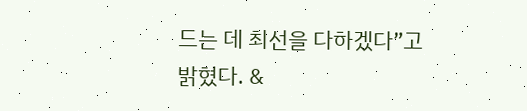드는 데 최선을 다하겠다”고 밝혔다. &